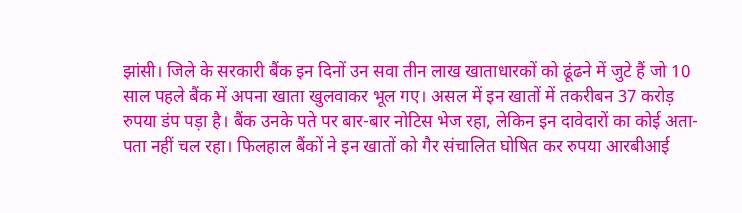झांसी। जिले के सरकारी बैंक इन दिनों उन सवा तीन लाख खाताधारकों को ढूंढने में जुटे हैं जो 10 साल पहले बैंक में अपना खाता खुलवाकर भूल गए। असल में इन खातों में तकरीबन 37 करोड़ रुपया डंप पड़ा है। बैंक उनके पते पर बार-बार नोटिस भेज रहा, लेकिन इन दावेदारों का कोई अता-पता नहीं चल रहा। फिलहाल बैंकों ने इन खातों को गैर संचालित घोषित कर रुपया आरबीआई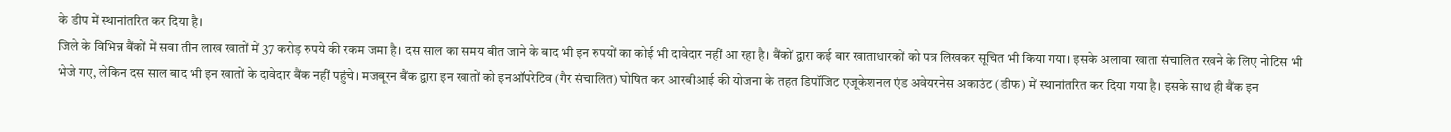के डीप में स्थानांतरित कर दिया है।
जिले के विभिन्न बैंकों में सवा तीन लाख खातों में 37 करोड़ रुपये की रकम जमा है। दस साल का समय बीत जाने के बाद भी इन रुपयों का कोई भी दावेदार नहीं आ रहा है। बैंकों द्वारा कई बार खाताधारकों को पत्र लिखकर सूचित भी किया गया। इसके अलावा खाता संचालित रखने के लिए नोटिस भी भेजे गए, लेकिन दस साल बाद भी इन खातों के दावेदार बैंक नहीं पहुंचे। मजबूरन बैंक द्वारा इन खातों को इनऑपरेटिव (गैर संचालित) घोषित कर आरबीआई की योजना के तहत डिपॉजिट एजूकेशनल एंड अवेयरनेस अकाउंट (डीफ) में स्थानांतरित कर दिया गया है। इसके साथ ही बैंक इन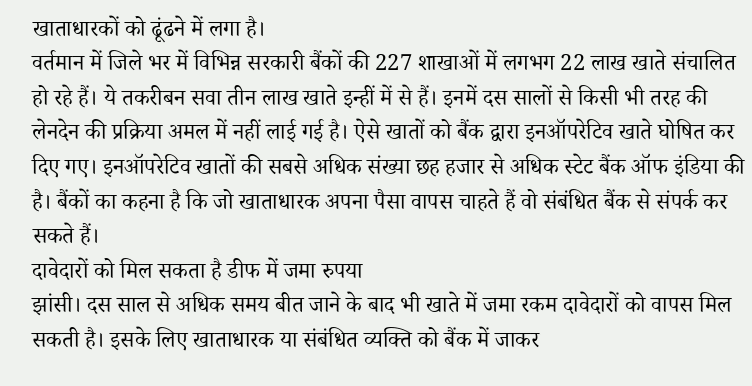खाताधारकों को ढूंढने में लगा है।
वर्तमान में जिले भर में विभिन्न सरकारी बैंकों की 227 शाखाओं में लगभग 22 लाख खाते संचालित हो रहे हैं। ये तकरीबन सवा तीन लाख खाते इन्हीं में से हैं। इनमें दस सालों से किसी भी तरह की लेनदेन की प्रक्रिया अमल में नहीं लाई गई है। ऐसे खातों को बैंक द्वारा इनऑपरेटिव खाते घोषित कर दिए गए। इनऑपरेटिव खातों की सबसे अधिक संख्या छह हजार से अधिक स्टेट बैंक ऑफ इंडिया की है। बैंकों का कहना है कि जो खाताधारक अपना पैसा वापस चाहते हैं वो संबंधित बैंक से संपर्क कर सकते हैं।
दावेदारों को मिल सकता है डीफ में जमा रुपया
झांसी। दस साल से अधिक समय बीत जाने के बाद भी खाते में जमा रकम दावेदारों को वापस मिल सकती है। इसके लिए खाताधारक या संबंधित व्यक्ति को बैंक में जाकर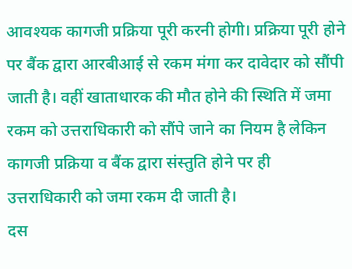आवश्यक कागजी प्रक्रिया पूरी करनी होगी। प्रक्रिया पूरी होने पर बैंक द्वारा आरबीआई से रकम मंगा कर दावेदार को सौंपी जाती है। वहीं खाताधारक की मौत होने की स्थिति में जमा रकम को उत्तराधिकारी को सौंपे जाने का नियम है लेकिन कागजी प्रक्रिया व बैंक द्वारा संस्तुति होने पर ही उत्तराधिकारी को जमा रकम दी जाती है।
दस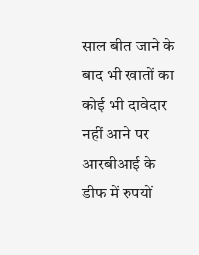साल बीत जाने के बाद भी खातों का कोई भी दावेदार नहीं आने पर आरबीआई के डीफ में रुपयों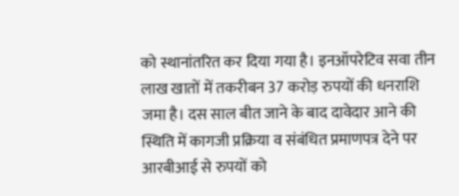को स्थानांतरित कर दिया गया है। इनऑपरेटिव सवा तीन लाख खातों में तकरीबन 37 करोड़ रुपयों की धनराशि जमा है। दस साल बीत जाने के बाद दावेदार आने की स्थिति में कागजी प्रक्रिया व संबंधित प्रमाणपत्र देने पर आरबीआई से रुपयों को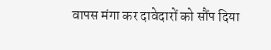वापस मंगा कर दावेदारों को सौंप दिया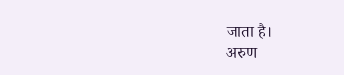जाता है।
अरुण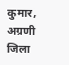कुमार, अग्रणी जिला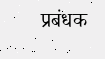प्रबंधक